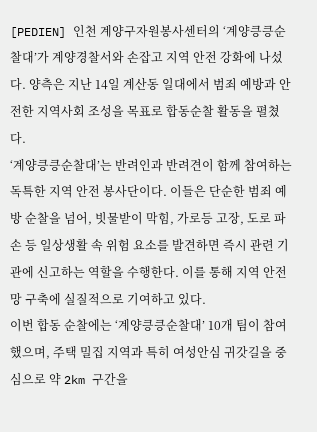[PEDIEN] 인천 계양구자원봉사센터의 ‘계양킁킁순찰대’가 계양경찰서와 손잡고 지역 안전 강화에 나섰다. 양측은 지난 14일 계산동 일대에서 범죄 예방과 안전한 지역사회 조성을 목표로 합동순찰 활동을 펼쳤다.
‘계양킁킁순찰대’는 반려인과 반려견이 함께 참여하는 독특한 지역 안전 봉사단이다. 이들은 단순한 범죄 예방 순찰을 넘어, 빗물받이 막힘, 가로등 고장, 도로 파손 등 일상생활 속 위험 요소를 발견하면 즉시 관련 기관에 신고하는 역할을 수행한다. 이를 통해 지역 안전망 구축에 실질적으로 기여하고 있다.
이번 합동 순찰에는 ‘계양킁킁순찰대’ 10개 팀이 참여했으며, 주택 밀집 지역과 특히 여성안심 귀갓길을 중심으로 약 2km 구간을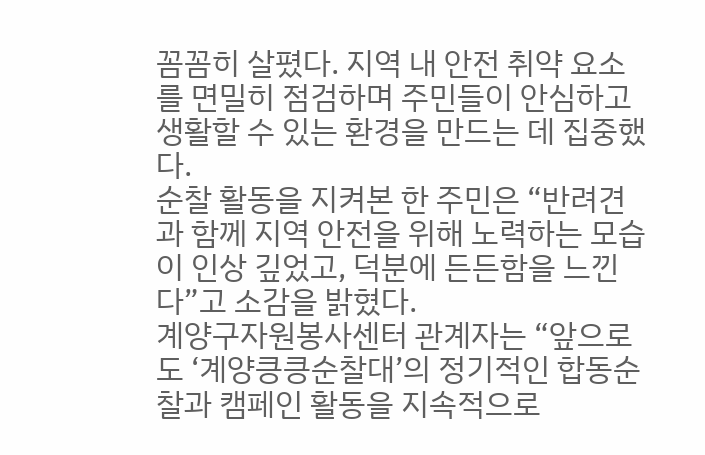꼼꼼히 살폈다. 지역 내 안전 취약 요소를 면밀히 점검하며 주민들이 안심하고 생활할 수 있는 환경을 만드는 데 집중했다.
순찰 활동을 지켜본 한 주민은 “반려견과 함께 지역 안전을 위해 노력하는 모습이 인상 깊었고, 덕분에 든든함을 느낀다”고 소감을 밝혔다.
계양구자원봉사센터 관계자는 “앞으로도 ‘계양킁킁순찰대’의 정기적인 합동순찰과 캠페인 활동을 지속적으로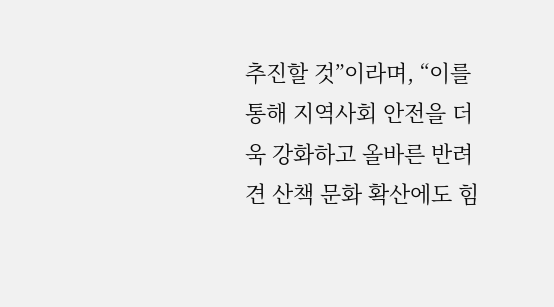추진할 것”이라며, “이를 통해 지역사회 안전을 더욱 강화하고 올바른 반려견 산책 문화 확산에도 힘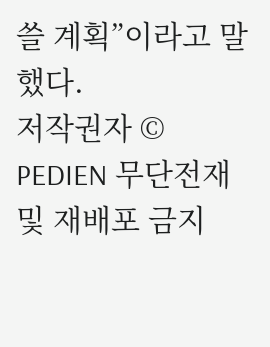쓸 계획”이라고 말했다.
저작권자 © PEDIEN 무단전재 및 재배포 금지